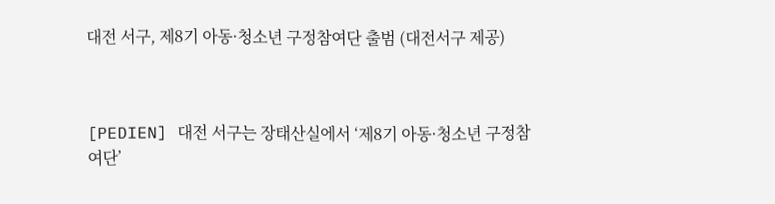대전 서구, 제8기 아동·청소년 구정참여단 출범 (대전서구 제공)



[PEDIEN] 대전 서구는 장태산실에서 ‘제8기 아동·청소년 구정참여단’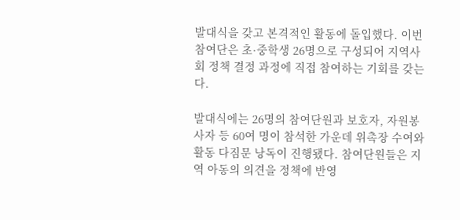발대식을 갖고 본격적인 활동에 돌입했다. 이번 참여단은 초·중학생 26명으로 구성되어 지역사회 정책 결정 과정에 직접 참여하는 기회를 갖는다.

발대식에는 26명의 참여단원과 보호자, 자원봉사자 등 60여 명이 참석한 가운데 위촉장 수여와 활동 다짐문 낭독이 진행됐다. 참여단원들은 지역 아동의 의견을 정책에 반영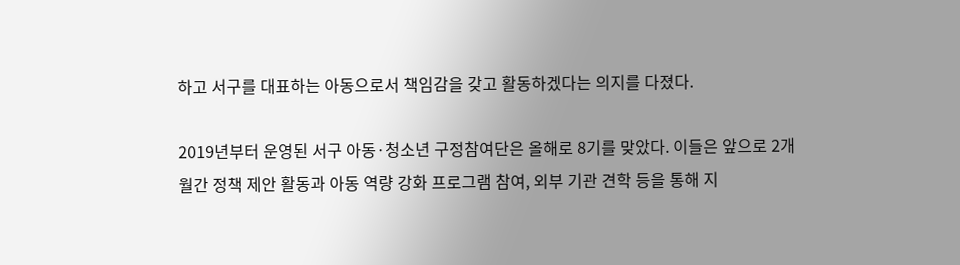하고 서구를 대표하는 아동으로서 책임감을 갖고 활동하겠다는 의지를 다졌다.

2019년부터 운영된 서구 아동·청소년 구정참여단은 올해로 8기를 맞았다. 이들은 앞으로 2개월간 정책 제안 활동과 아동 역량 강화 프로그램 참여, 외부 기관 견학 등을 통해 지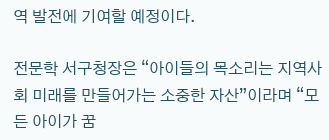역 발전에 기여할 예정이다.

전문학 서구청장은 “아이들의 목소리는 지역사회 미래를 만들어가는 소중한 자산”이라며 “모든 아이가 꿈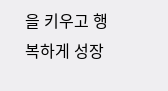을 키우고 행복하게 성장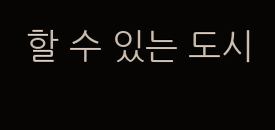할 수 있는 도시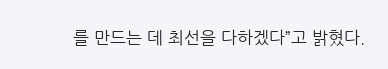를 만드는 데 최선을 다하겠다”고 밝혔다.